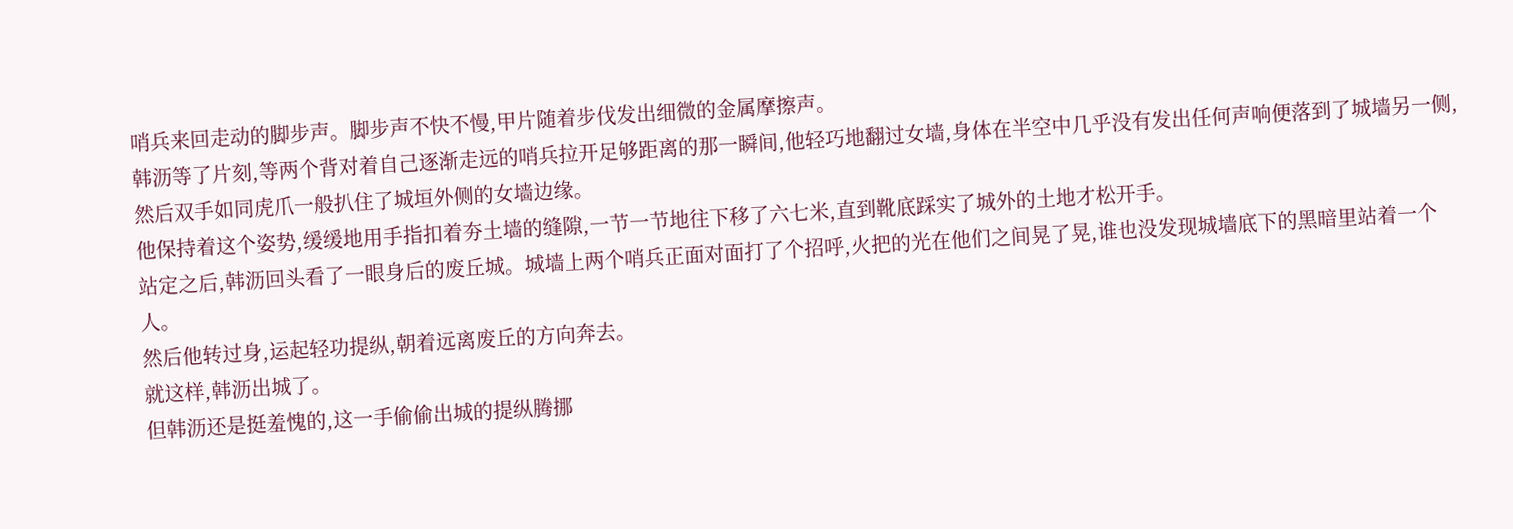哨兵来回走动的脚步声。脚步声不快不慢,甲片随着步伐发出细微的金属摩擦声。
韩沥等了片刻,等两个背对着自己逐渐走远的哨兵拉开足够距离的那一瞬间,他轻巧地翻过女墙,身体在半空中几乎没有发出任何声响便落到了城墙另一侧,然后双手如同虎爪一般扒住了城垣外侧的女墙边缘。
他保持着这个姿势,缓缓地用手指扣着夯土墙的缝隙,一节一节地往下移了六七米,直到靴底踩实了城外的土地才松开手。
站定之后,韩沥回头看了一眼身后的废丘城。城墙上两个哨兵正面对面打了个招呼,火把的光在他们之间晃了晃,谁也没发现城墙底下的黑暗里站着一个人。
然后他转过身,运起轻功提纵,朝着远离废丘的方向奔去。
就这样,韩沥出城了。
但韩沥还是挺羞愧的,这一手偷偷出城的提纵腾挪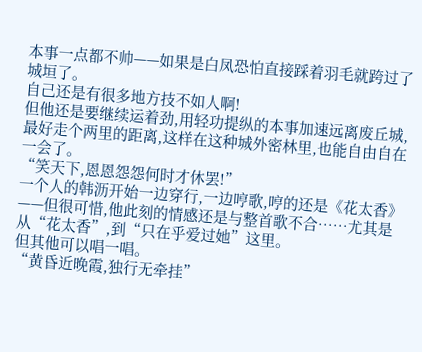本事一点都不帅——如果是白凤恐怕直接踩着羽毛就跨过了城垣了。
自己还是有很多地方技不如人啊!
但他还是要继续运着劲,用轻功提纵的本事加速远离废丘城,最好走个两里的距离,这样在这种城外密林里,也能自由自在一会了。
“笑天下,恩恩怨怨何时才休罢!”
一个人的韩沥开始一边穿行,一边哼歌,哼的还是《花太香》——但很可惜,他此刻的情感还是与整首歌不合……尤其是从“花太香”,到“只在乎爱过她”这里。
但其他可以唱一唱。
“黄昏近晚霞,独行无牵挂”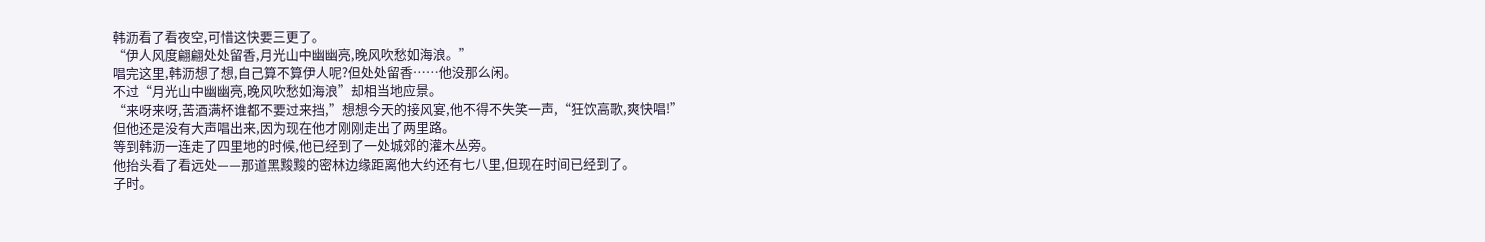韩沥看了看夜空,可惜这快要三更了。
“伊人风度翩翩处处留香,月光山中幽幽亮,晚风吹愁如海浪。”
唱完这里,韩沥想了想,自己算不算伊人呢?但处处留香……他没那么闲。
不过“月光山中幽幽亮,晚风吹愁如海浪”却相当地应景。
“来呀来呀,苦酒满杯谁都不要过来挡,”想想今天的接风宴,他不得不失笑一声,“狂饮高歌,爽快唱!”
但他还是没有大声唱出来,因为现在他才刚刚走出了两里路。
等到韩沥一连走了四里地的时候,他已经到了一处城郊的灌木丛旁。
他抬头看了看远处——那道黑黢黢的密林边缘距离他大约还有七八里,但现在时间已经到了。
子时。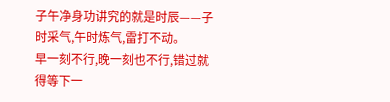子午净身功讲究的就是时辰——子时采气,午时炼气,雷打不动。
早一刻不行,晚一刻也不行,错过就得等下一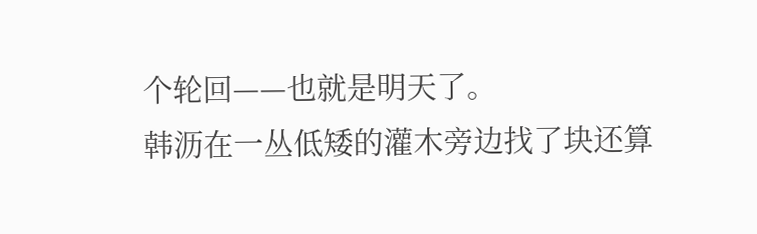个轮回——也就是明天了。
韩沥在一丛低矮的灌木旁边找了块还算